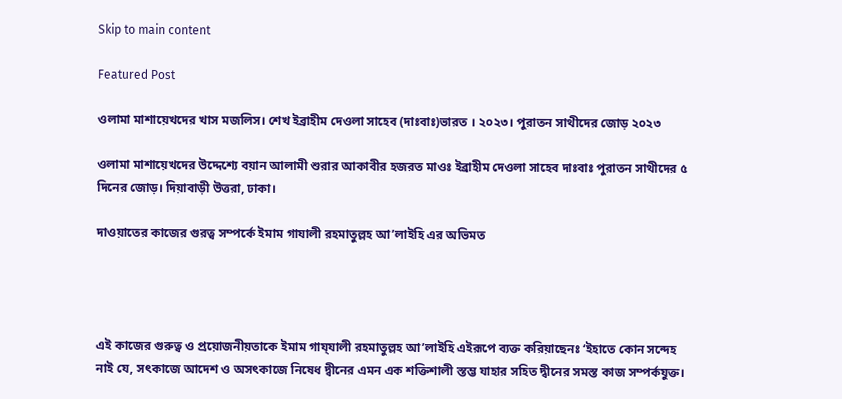Skip to main content

Featured Post

ওলামা মাশায়েখদের খাস মজলিস। শেখ ইব্রাহীম দেওলা সাহেব (দাঃবাঃ)ভারত । ২০২৩। পুরাতন সাথীদের জোড় ২০২৩

ওলামা মাশায়েখদের উদ্দেশ্যে বয়ান আলামী শুরার আকাবীর হজরত মাওঃ ইব্রাহীম দেওলা সাহেব দাঃবাঃ পুরাতন সাথীদের ৫ দিনের জোড়। দিয়াবাড়ী উত্তরা, ঢাকা।

দাওয়াতের কাজের গুরত্ব সম্পর্কে ইমাম গাযালী রহমাতুল্লহ আ’লাইহি এর অভিমত




এই কাজের গুরুত্ব ও প্রয়োজনীয়তাকে ইমাম গায্‌যালী রহমাতুল্লহ আ’লাইহি এইরূপে ব্যক্ত করিয়াছেনঃ ‘ইহাতে কোন সন্দেহ নাই যে, সৎকাজে আদেশ ও অসৎকাজে নিষেধ দ্বীনের এমন এক শক্তিশালী স্তম্ভ যাহার সহিত দ্বীনের সমস্ত কাজ সম্পর্কযুক্ত।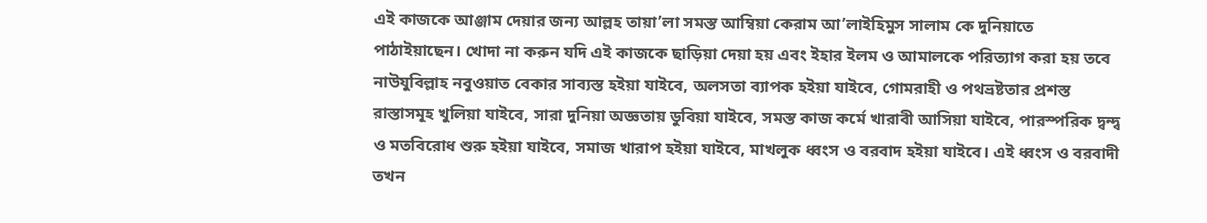এই কাজকে আঞ্জাম দেয়ার জন্য আল্লহ তায়া’লা সমস্ত আম্বিয়া কেরাম আ’লাইহিমুস সালাম কে দুনিয়াতে পাঠাইয়াছেন। খোদা না করুন যদি এই কাজকে ছাড়িয়া দেয়া হয় এবং ইহার ইলম ও আমালকে পরিত্যাগ করা হয় তবে নাউযুবিল্লাহ নবুওয়াত বেকার সাব্যস্ত হইয়া যাইবে, অলসতা ব্যাপক হইয়া যাইবে, গোমরাহী ও পথভ্রষ্টতার প্রশস্ত রাস্তাসমূহ খুলিয়া যাইবে, সারা দুনিয়া অজ্ঞতায় ডুবিয়া যাইবে, সমস্ত কাজ কর্মে খারাবী আসিয়া যাইবে, পারস্পরিক দ্বন্দ্ব ও মতবিরোধ শুরু হইয়া যাইবে, সমাজ খারাপ হইয়া যাইবে, মাখলুক ধ্বংস ও বরবাদ হইয়া যাইবে। এই ধ্বংস ও বরবাদী তখন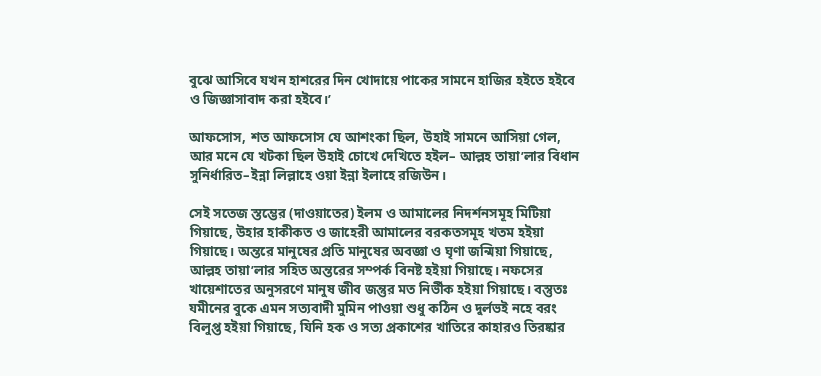বুঝে আসিবে যখন হাশরের দিন খোদায়ে পাকের সামনে হাজির হইতে হইবে ও জিজ্ঞাসাবাদ করা হইবে।’

আফসোস, শত আফসোস যে আশংকা ছিল, উহাই সামনে আসিয়া গেল, আর মনে যে খটকা ছিল উহাই চোখে দেখিতে হইল– আল্লহ তায়া’লার বিধান সুনির্ধারিত–ইন্না লিল্লাহে ওয়া ইন্না ইলাহে রজিউন।

সেই সতেজ স্তম্ভের (দাওয়াতের) ইলম ও আমালের নিদর্শনসমূহ মিটিয়া গিয়াছে, উহার হাকীকত ও জাহেরী আমালের বরকতসমূহ খতম হইয়া গিয়াছে। অন্তরে মানুষের প্রতি মানুষের অবজ্ঞা ও ঘৃণা জন্মিয়া গিয়াছে, আল্লহ তায়া’লার সহিত অন্তরের সম্পর্ক বিনষ্ট হইয়া গিয়াছে। নফসের খায়েশাতের অনুসরণে মানুষ জীব জন্তুর মত নির্ভীক হইয়া গিয়াছে। বস্তুতঃ যমীনের বুকে এমন সত্যবাদী মুমিন পাওয়া শুধু কঠিন ও দুর্লভই নহে বরং বিলুপ্ত হইয়া গিয়াছে, যিনি হক ও সত্য প্রকাশের খাতিরে কাহারও তিরষ্কার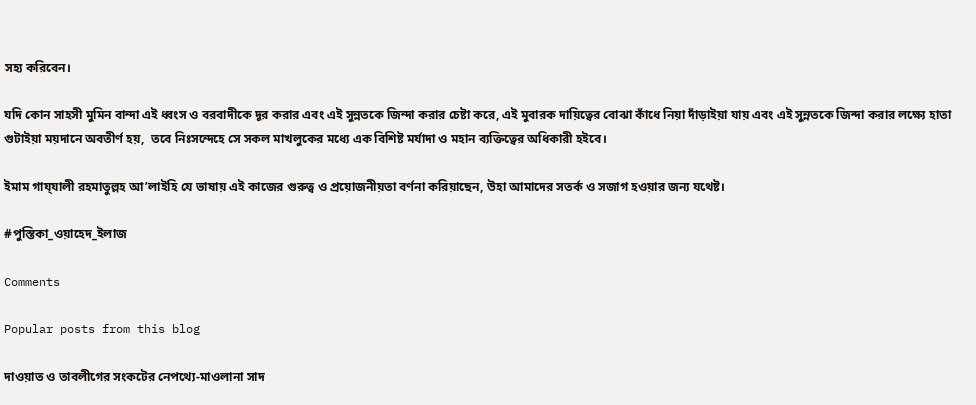সহ্য করিবেন।

যদি কোন সাহসী মুমিন বান্দা এই ধ্বংস ও বরবাদীকে দূর করার এবং এই সুন্নতকে জিন্দা করার চেষ্টা করে, এই মুবারক দায়িত্বের বোঝা কাঁধে নিয়া দাঁড়াইয়া যায় এবং এই সুন্নতকে জিন্দা করার লক্ষ্যে হাতা গুটাইয়া ময়দানে অবতীর্ণ হয়,  তবে নিঃসন্দেহে সে সকল মাখলুকের মধ্যে এক বিশিষ্ট মর্যাদা ও মহান ব্যক্তিত্বের অধিকারী হইবে।

ইমাম গায্‌যালী রহমাতুল্লহ আ’লাইহি যে ভাষায় এই কাজের গুরুত্ব ও প্রয়োজনীয়তা বর্ণনা করিয়াছেন, উহা আমাদের সতর্ক ও সজাগ হওয়ার জন্য যথেষ্ট।

#পুস্তিকা_ওয়াহেদ_ইলাজ

Comments

Popular posts from this blog

দাওয়াত ও তাবলীগের সংকটের নেপথ্যে-মাওলানা সাদ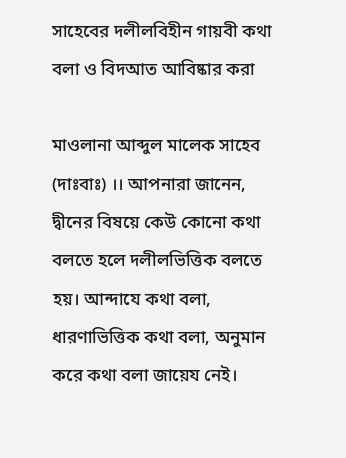সাহেবের দলীলবিহীন গায়বী কথা বলা ও বিদআত আবিষ্কার করা

মাওলানা আব্দুল মালেক সাহেব (দাঃবাঃ) ।। আপনারা জানেন, দ্বীনের বিষয়ে কেউ কোনো কথা বলতে হলে দলীলভিত্তিক বলতে হয়। আন্দাযে কথা বলা, ধারণাভিত্তিক কথা বলা, অনুমান করে কথা বলা জায়েয নেই।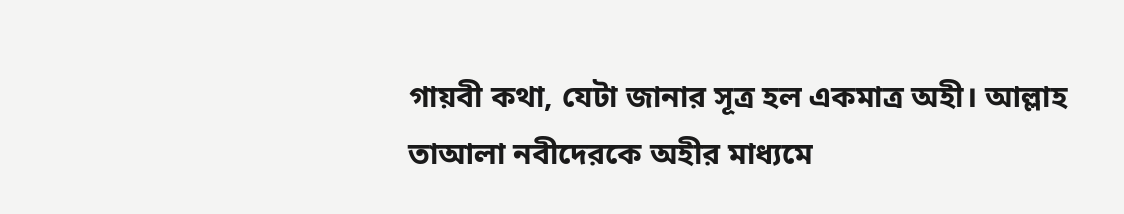গায়বী কথা, যেটা জানার সূত্র হল একমাত্র অহী। আল্লাহ তাআলা নবীদেরকে অহীর মাধ্যমে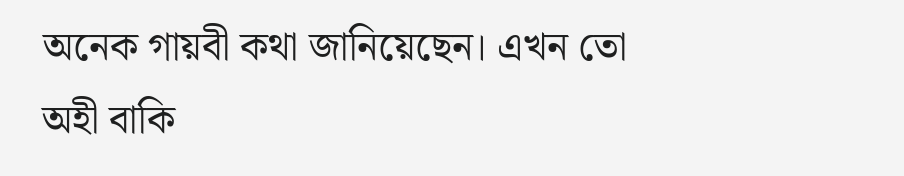অনেক গায়বী কথা জানিয়েছেন। এখন তো অহী বাকি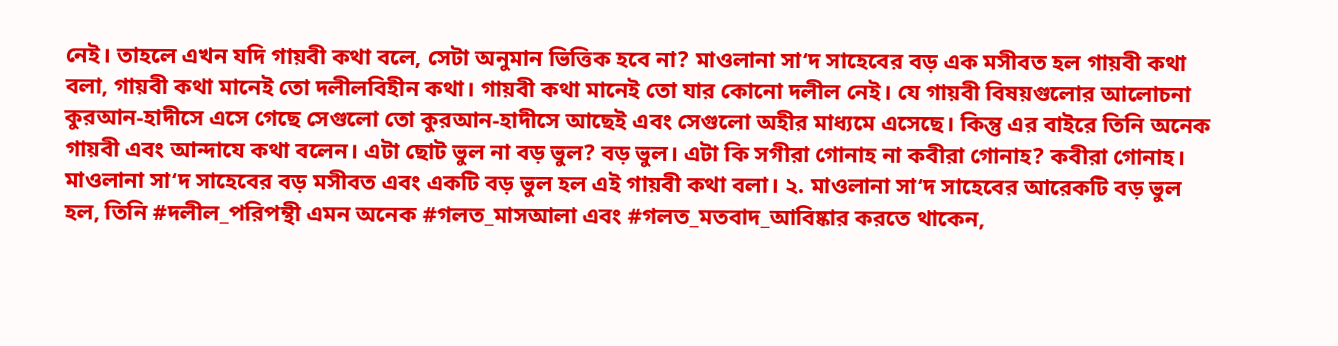নেই। তাহলে এখন যদি গায়বী কথা বলে, সেটা অনুমান ভিত্তিক হবে না? মাওলানা সা‘দ সাহেবের বড় এক মসীবত হল গায়বী কথা বলা, গায়বী কথা মানেই তো দলীলবিহীন কথা। গায়বী কথা মানেই তো যার কোনো দলীল নেই। যে গায়বী বিষয়গুলোর আলোচনা কুরআন-হাদীসে এসে গেছে সেগুলো তো কুরআন-হাদীসে আছেই এবং সেগুলো অহীর মাধ্যমে এসেছে। কিন্তু এর বাইরে তিনি অনেক গায়বী এবং আন্দাযে কথা বলেন। এটা ছোট ভুল না বড় ভুল? বড় ভুল। এটা কি সগীরা গোনাহ না কবীরা গোনাহ? কবীরা গোনাহ। মাওলানা সা‘দ সাহেবের বড় মসীবত এবং একটি বড় ভুল হল এই গায়বী কথা বলা। ২. মাওলানা সা‘দ সাহেবের আরেকটি বড় ভুল হল, তিনি #দলীল_পরিপন্থী এমন অনেক #গলত_মাসআলা এবং #গলত_মতবাদ_আবিষ্কার করতে থাকেন,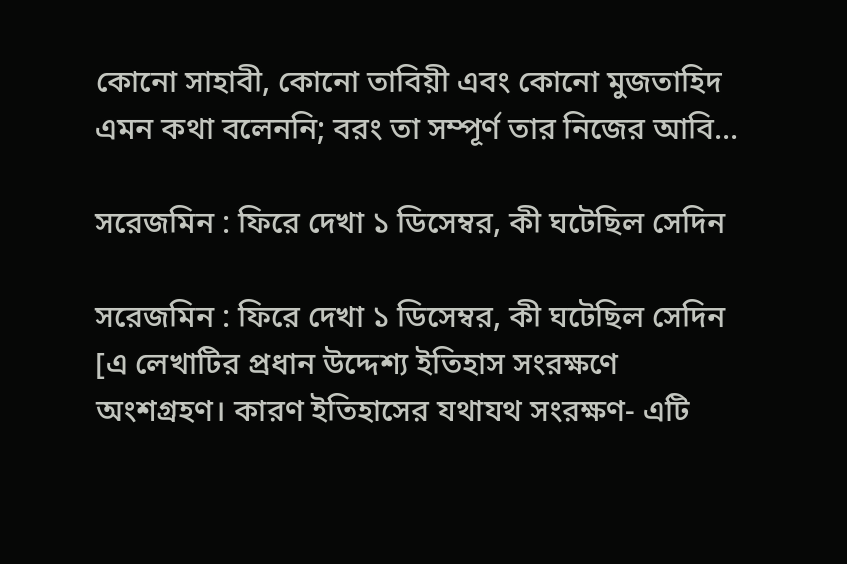কোনো সাহাবী, কোনো তাবিয়ী এবং কোনো মুজতাহিদ এমন কথা বলেননি; বরং তা সম্পূর্ণ তার নিজের আবি...

সরেজমিন : ফিরে দেখা ১ ডিসেম্বর, কী ঘটেছিল সেদিন

সরেজমিন : ফিরে দেখা ১ ডিসেম্বর, কী ঘটেছিল সেদিন [এ লেখাটির প্রধান উদ্দেশ্য ইতিহাস সংরক্ষণে অংশগ্রহণ। কারণ ইতিহাসের যথাযথ সংরক্ষণ- এটি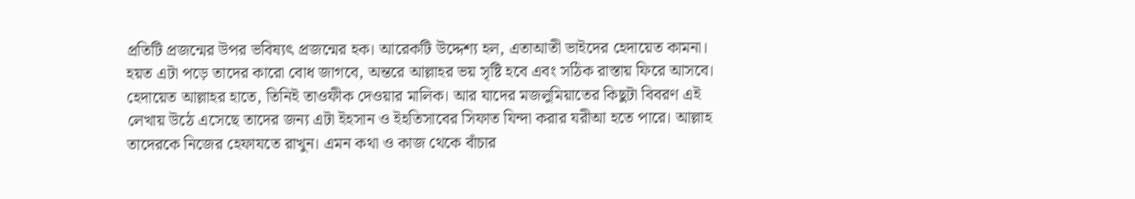প্রতিটি প্রজন্মের উপর ভবিষ্যৎ প্রজন্মের হক। আরেকটি উদ্দেশ্য হল, এতাআতী ভাইদের হেদায়েত কামনা। হয়ত এটা পড়ে তাদের কারো বোধ জাগবে, অন্তরে আল্লাহর ভয় সৃষ্টি হবে এবং সঠিক রাস্তায় ফিরে আসবে। হেদায়েত আল্লাহর হাতে, তিনিই তাওফীক দেওয়ার মালিক। আর যাদের মজলুমিয়াতের কিছুটা বিবরণ এই লেখায় উঠে এসেছে তাদের জন্য এটা ইহসান ও ইহতিসাবের সিফাত যিন্দা করার যরীআ হতে পারে। আল্লাহ তাদেরকে নিজের হেফাযতে রাখুন। এমন কথা ও কাজ থেকে বাঁচার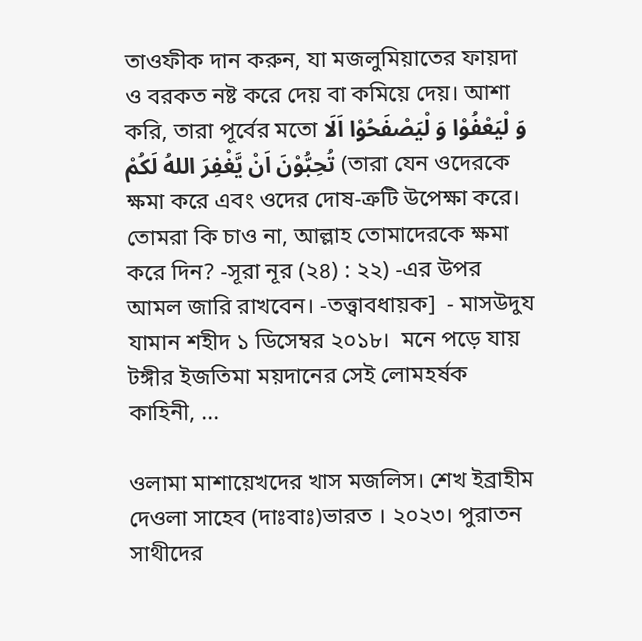তাওফীক দান করুন, যা মজলুমিয়াতের ফায়দা ও বরকত নষ্ট করে দেয় বা কমিয়ে দেয়। আশা করি, তারা পূর্বের মতো وَ لْیَعْفُوْا وَ لْیَصْفَحُوْا اَلَا تُحِبُّوْنَ اَنْ یَّغْفِرَ اللهُ لَكُمْ (তারা যেন ওদেরকে ক্ষমা করে এবং ওদের দোষ-ত্রুটি উপেক্ষা করে। তোমরা কি চাও না, আল্লাহ তোমাদেরকে ক্ষমা করে দিন? -সূরা নূর (২৪) : ২২) -এর উপর আমল জারি রাখবেন। -তত্ত্বাবধায়ক]  - মাসউদুয যামান শহীদ ১ ডিসেম্বর ২০১৮।  মনে পড়ে যায় টঙ্গীর ইজতিমা ময়দানের সেই লোমহর্ষক কাহিনী, ...

ওলামা মাশায়েখদের খাস মজলিস। শেখ ইব্রাহীম দেওলা সাহেব (দাঃবাঃ)ভারত । ২০২৩। পুরাতন সাথীদের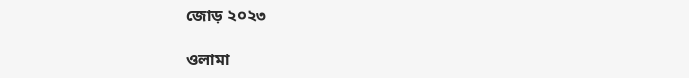জোড় ২০২৩

ওলামা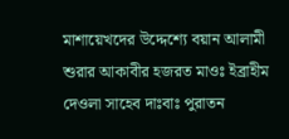মাশায়েখদের উদ্দেশ্যে বয়ান আলামী শুরার আকাবীর হজরত মাওঃ ইব্রাহীম দেওলা সাহেব দাঃবাঃ পুরাতন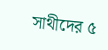সাথীদের ৫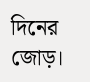দিনের জোড়।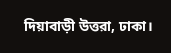দিয়াবাড়ী উত্তরা, ঢাকা।